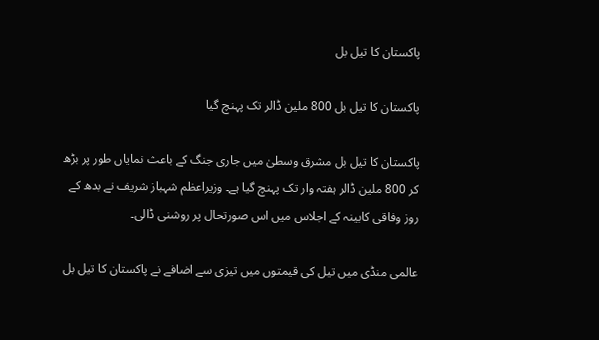پاکستان کا تیل بل

پاکستان کا تیل بل 800 ملین ڈالر تک پہنچ گیا

پاکستان کا تیل بل مشرق وسطیٰ میں جاری جنگ کے باعث نمایاں طور پر بڑھ کر 800 ملین ڈالر ہفتہ وار تک پہنچ گیا ہے۔ وزیراعظم شہباز شریف نے بدھ کے روز وفاقی کابینہ کے اجلاس میں اس صورتحال پر روشنی ڈالی۔

عالمی منڈی میں تیل کی قیمتوں میں تیزی سے اضافے نے پاکستان کا تیل بل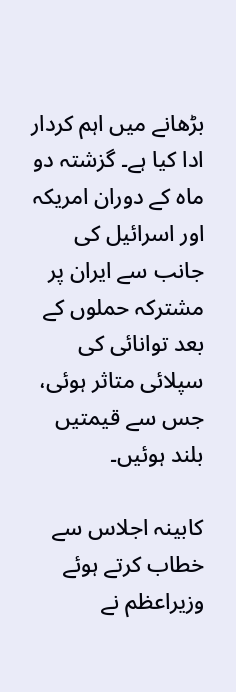بڑھانے میں اہم کردار ادا کیا ہے۔ گزشتہ دو ماہ کے دوران امریکہ اور اسرائیل کی جانب سے ایران پر مشترکہ حملوں کے بعد توانائی کی سپلائی متاثر ہوئی، جس سے قیمتیں بلند ہوئیں۔

کابینہ اجلاس سے خطاب کرتے ہوئے وزیراعظم نے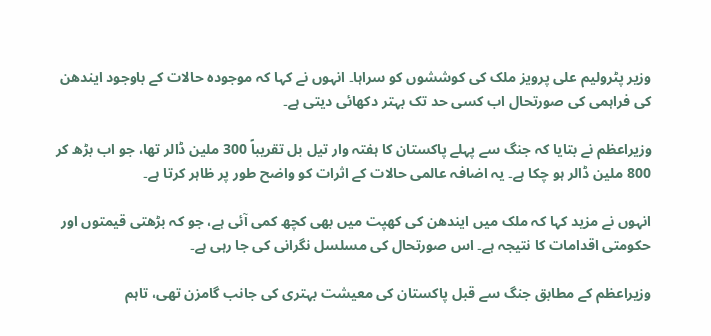وزیر پٹرولیم علی پرویز ملک کی کوششوں کو سراہا۔ انہوں نے کہا کہ موجودہ حالات کے باوجود ایندھن کی فراہمی کی صورتحال اب کسی حد تک بہتر دکھائی دیتی ہے۔

وزیراعظم نے بتایا کہ جنگ سے پہلے پاکستان کا ہفتہ وار تیل بل تقریباً 300 ملین ڈالر تھا، جو اب بڑھ کر 800 ملین ڈالر ہو چکا ہے۔ یہ اضافہ عالمی حالات کے اثرات کو واضح طور پر ظاہر کرتا ہے۔

انہوں نے مزید کہا کہ ملک میں ایندھن کی کھپت میں بھی کچھ کمی آئی ہے، جو کہ بڑھتی قیمتوں اور حکومتی اقدامات کا نتیجہ ہے۔ اس صورتحال کی مسلسل نگرانی کی جا رہی ہے۔

وزیراعظم کے مطابق جنگ سے قبل پاکستان کی معیشت بہتری کی جانب گامزن تھی، تاہم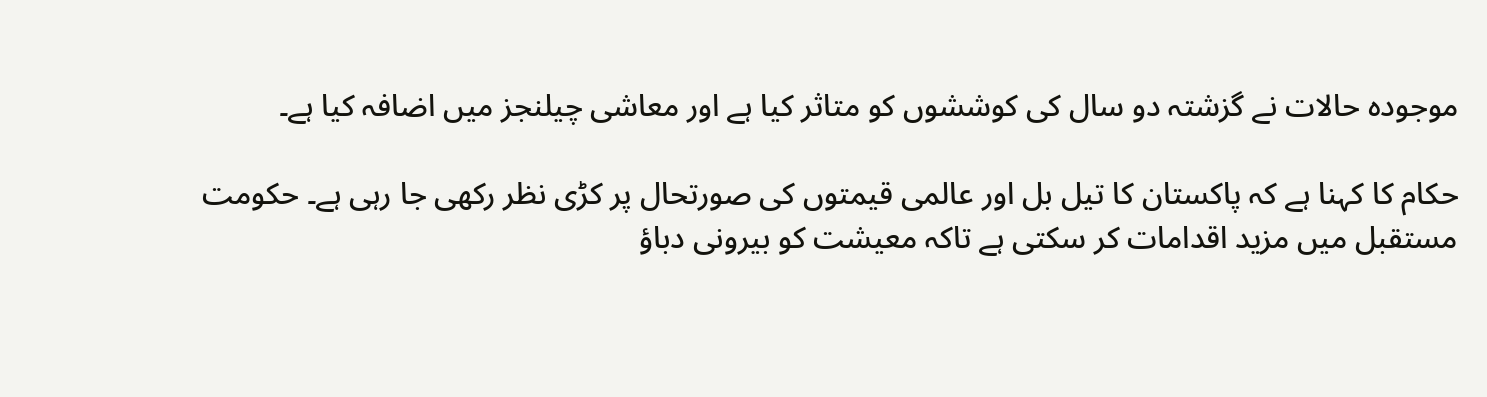موجودہ حالات نے گزشتہ دو سال کی کوششوں کو متاثر کیا ہے اور معاشی چیلنجز میں اضافہ کیا ہے۔

حکام کا کہنا ہے کہ پاکستان کا تیل بل اور عالمی قیمتوں کی صورتحال پر کڑی نظر رکھی جا رہی ہے۔ حکومت مستقبل میں مزید اقدامات کر سکتی ہے تاکہ معیشت کو بیرونی دباؤ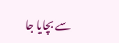سے بچایا جا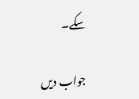سکے۔

جواب دیں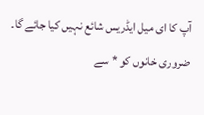آپ کا ای میل ایڈریس شائع نہیں کیا جائے گا۔ ضروری خانوں کو * سے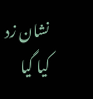نشان زد کیا گیا